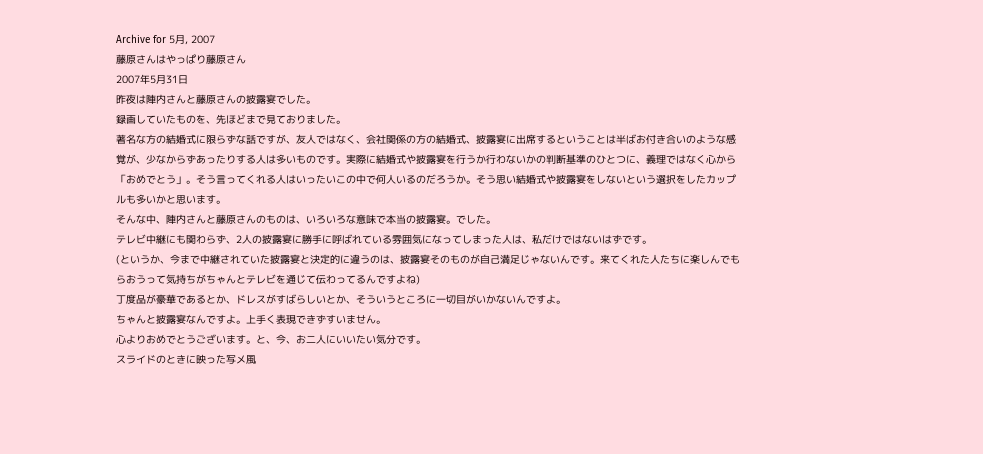Archive for 5月, 2007
藤原さんはやっぱり藤原さん
2007年5月31日
昨夜は陣内さんと藤原さんの披露宴でした。
録画していたものを、先ほどまで見ておりました。
著名な方の結婚式に限らずな話ですが、友人ではなく、会社関係の方の結婚式、披露宴に出席するということは半ばお付き合いのような感覚が、少なからずあったりする人は多いものです。実際に結婚式や披露宴を行うか行わないかの判断基準のひとつに、義理ではなく心から「おめでとう」。そう言ってくれる人はいったいこの中で何人いるのだろうか。そう思い結婚式や披露宴をしないという選択をしたカップルも多いかと思います。
そんな中、陣内さんと藤原さんのものは、いろいろな意味で本当の披露宴。でした。
テレビ中継にも関わらず、2人の披露宴に勝手に呼ばれている雰囲気になってしまった人は、私だけではないはずです。
(というか、今まで中継されていた披露宴と決定的に違うのは、披露宴そのものが自己満足じゃないんです。来てくれた人たちに楽しんでもらおうって気持ちがちゃんとテレビを通じて伝わってるんですよね)
丁度品が豪華であるとか、ドレスがすばらしいとか、そういうところに一切目がいかないんですよ。
ちゃんと披露宴なんですよ。上手く表現できずすいません。
心よりおめでとうございます。と、今、お二人にいいたい気分です。
スライドのときに映った写メ風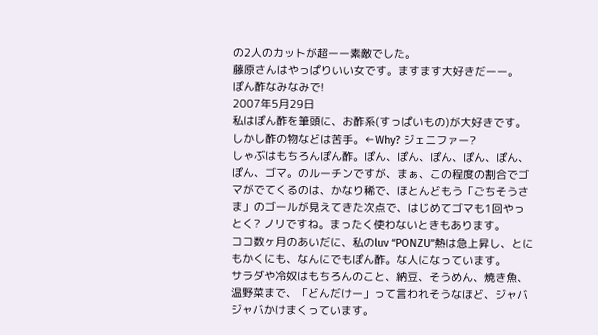の2人のカットが超ーー素敵でした。
藤原さんはやっぱりいい女です。ますます大好きだーー。
ぽん酢なみなみで!
2007年5月29日
私はぽん酢を筆頭に、お酢系(すっぱいもの)が大好きです。しかし酢の物などは苦手。←Why? ジェニファー?
しゃぶはもちろんぽん酢。ぽん、ぽん、ぽん、ぽん、ぽん、ぽん、ゴマ。のルーチンですが、まぁ、この程度の割合でゴマがでてくるのは、かなり稀で、ほとんどもう「ごちそうさま」のゴールが見えてきた次点で、はじめてゴマも1回やっとく? ノリですね。まったく使わないときもあります。
ココ数ヶ月のあいだに、私のluv “PONZU”熱は急上昇し、とにもかくにも、なんにでもぽん酢。な人になっています。
サラダや冷奴はもちろんのこと、納豆、そうめん、焼き魚、温野菜まで、「どんだけー」って言われそうなほど、ジャバジャバかけまくっています。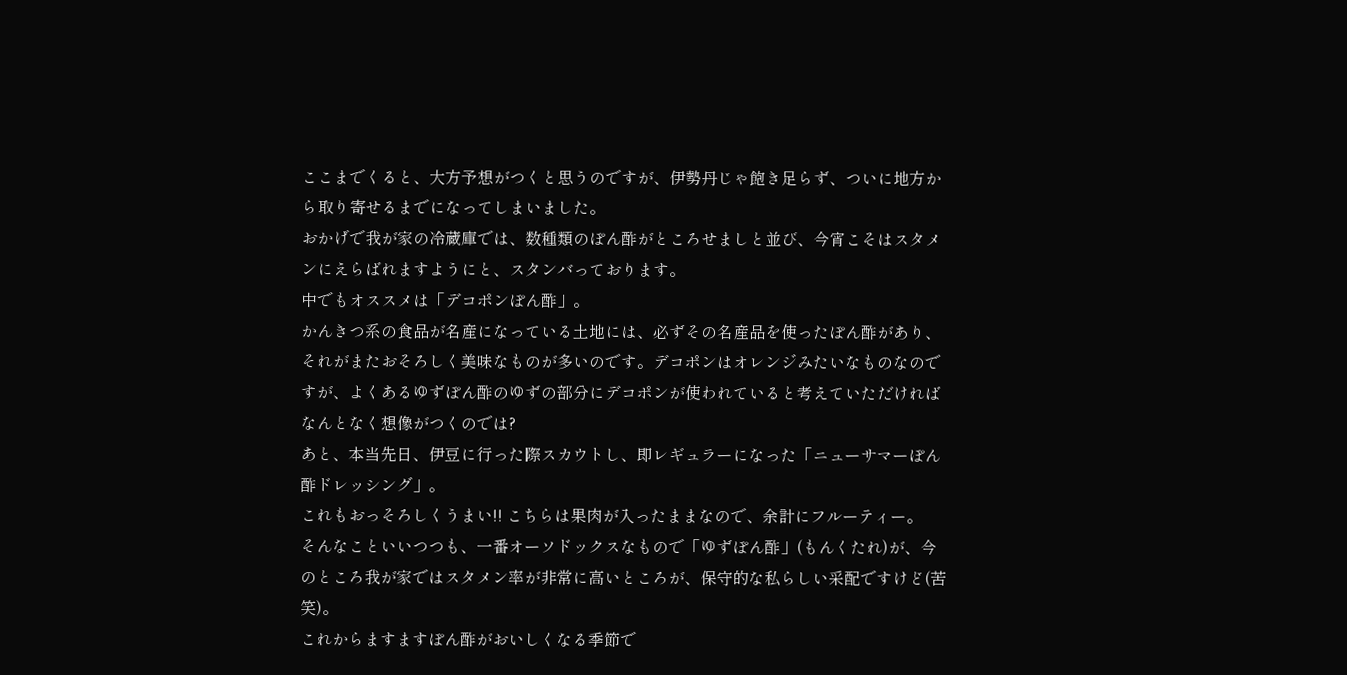ここまでくると、大方予想がつくと思うのですが、伊勢丹じゃ飽き足らず、ついに地方から取り寄せるまでになってしまいました。
おかげで我が家の冷蔵庫では、数種類のぽん酢がところせましと並び、今宵こそはスタメンにえらばれますようにと、スタンバっております。
中でもオススメは「デコポンぽん酢」。
かんきつ系の食品が名産になっている土地には、必ずその名産品を使ったぽん酢があり、それがまたおそろしく美味なものが多いのです。デコポンはオレンジみたいなものなのですが、よくあるゆずぽん酢のゆずの部分にデコポンが使われていると考えていただければなんとなく想像がつくのでは?
あと、本当先日、伊豆に行った際スカウトし、即レギュラーになった「ニューサマーぽん酢ドレッシング」。
これもおっそろしくうまい!! こちらは果肉が入ったままなので、余計にフルーティー。
そんなこといいつつも、一番オーソドックスなもので「ゆずぽん酢」(もんくたれ)が、今のところ我が家ではスタメン率が非常に高いところが、保守的な私らしい采配ですけど(苦笑)。
これからますますぽん酢がおいしくなる季節で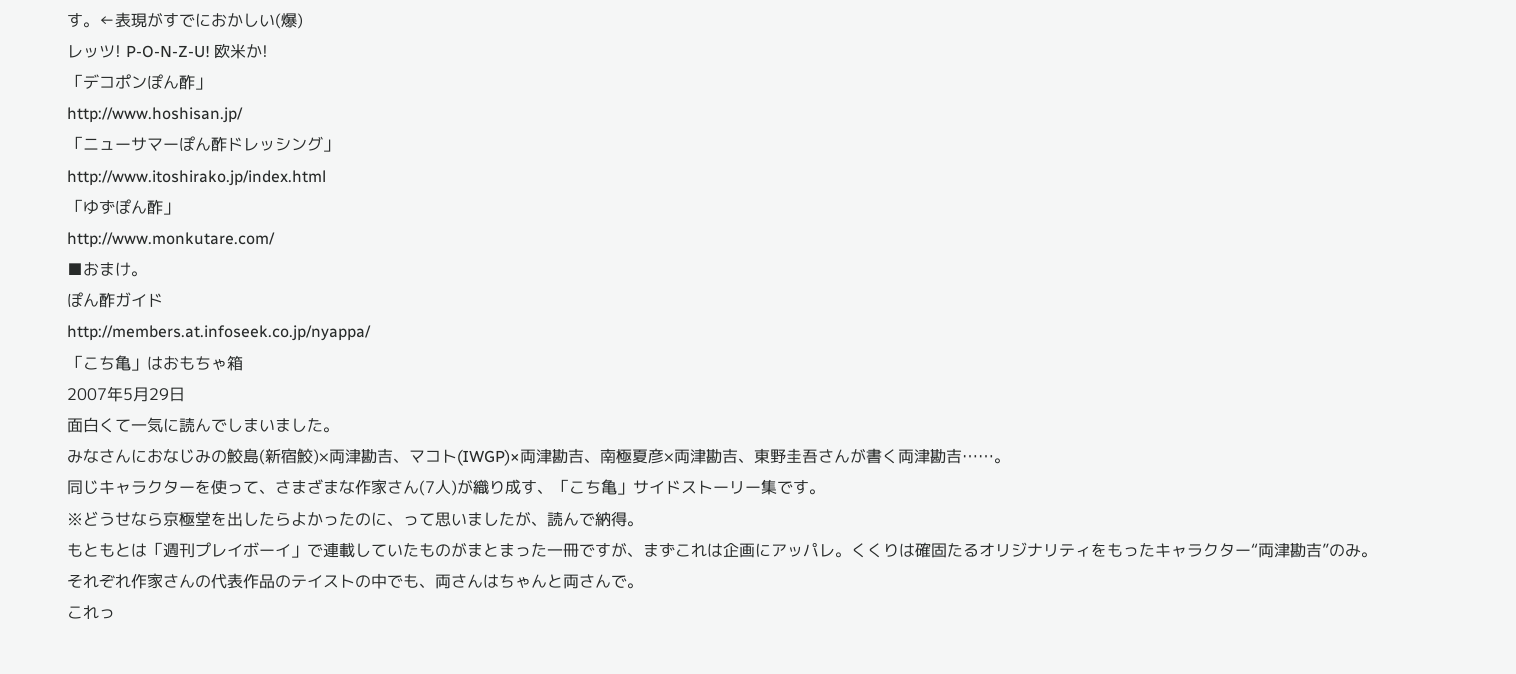す。←表現がすでにおかしい(爆)
レッツ! P-O-N-Z-U! 欧米か!
「デコポンぽん酢」
http://www.hoshisan.jp/
「ニューサマーぽん酢ドレッシング」
http://www.itoshirako.jp/index.html
「ゆずぽん酢」
http://www.monkutare.com/
■おまけ。
ぽん酢ガイド
http://members.at.infoseek.co.jp/nyappa/
「こち亀」はおもちゃ箱
2007年5月29日
面白くて一気に読んでしまいました。
みなさんにおなじみの鮫島(新宿鮫)×両津勘吉、マコト(IWGP)×両津勘吉、南極夏彦×両津勘吉、東野圭吾さんが書く両津勘吉……。
同じキャラクターを使って、さまざまな作家さん(7人)が織り成す、「こち亀」サイドストーリー集です。
※どうせなら京極堂を出したらよかったのに、って思いましたが、読んで納得。
もともとは「週刊プレイボーイ」で連載していたものがまとまった一冊ですが、まずこれは企画にアッパレ。くくりは確固たるオリジナリティをもったキャラクター“両津勘吉”のみ。
それぞれ作家さんの代表作品のテイストの中でも、両さんはちゃんと両さんで。
これっ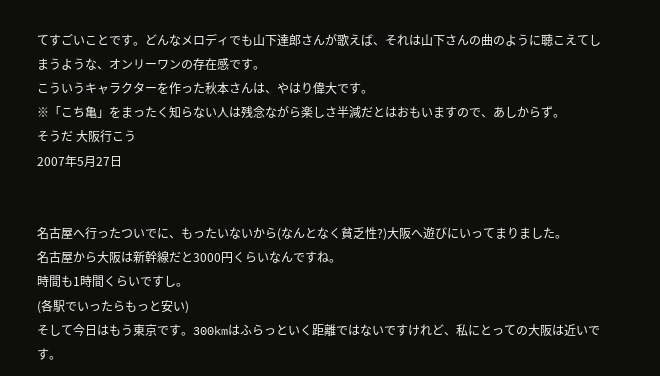てすごいことです。どんなメロディでも山下達郎さんが歌えば、それは山下さんの曲のように聴こえてしまうような、オンリーワンの存在感です。
こういうキャラクターを作った秋本さんは、やはり偉大です。
※「こち亀」をまったく知らない人は残念ながら楽しさ半減だとはおもいますので、あしからず。
そうだ 大阪行こう
2007年5月27日


名古屋へ行ったついでに、もったいないから(なんとなく貧乏性?)大阪へ遊びにいってまりました。
名古屋から大阪は新幹線だと3000円くらいなんですね。
時間も1時間くらいですし。
(各駅でいったらもっと安い)
そして今日はもう東京です。300kmはふらっといく距離ではないですけれど、私にとっての大阪は近いです。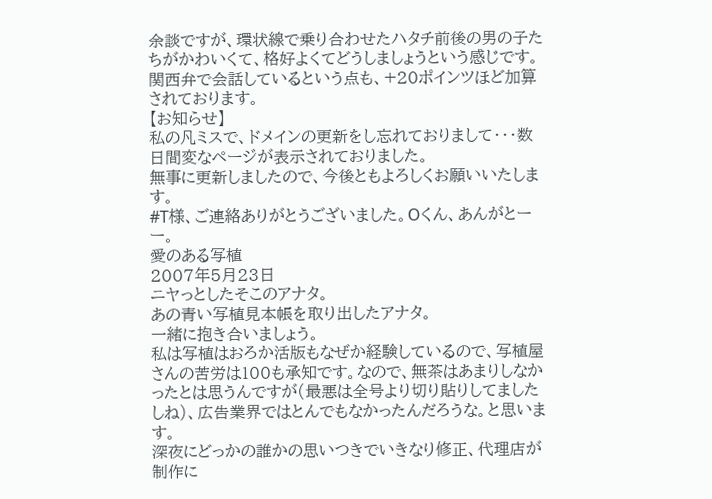余談ですが、環状線で乗り合わせたハタチ前後の男の子たちがかわいくて、格好よくてどうしましょうという感じです。
関西弁で会話しているという点も、+20ポインツほど加算されております。
【お知らせ】
私の凡ミスで、ドメインの更新をし忘れておりまして・・・数日間変なページが表示されておりました。
無事に更新しましたので、今後ともよろしくお願いいたします。
#T様、ご連絡ありがとうございました。Oくん、あんがとーー。
愛のある写植
2007年5月23日
ニヤっとしたそこのアナタ。
あの青い写植見本帳を取り出したアナタ。
一緒に抱き合いましょう。
私は写植はおろか活版もなぜか経験しているので、写植屋さんの苦労は100も承知です。なので、無茶はあまりしなかったとは思うんですが(最悪は全号より切り貼りしてましたしね)、広告業界ではとんでもなかったんだろうな。と思います。
深夜にどっかの誰かの思いつきでいきなり修正、代理店が制作に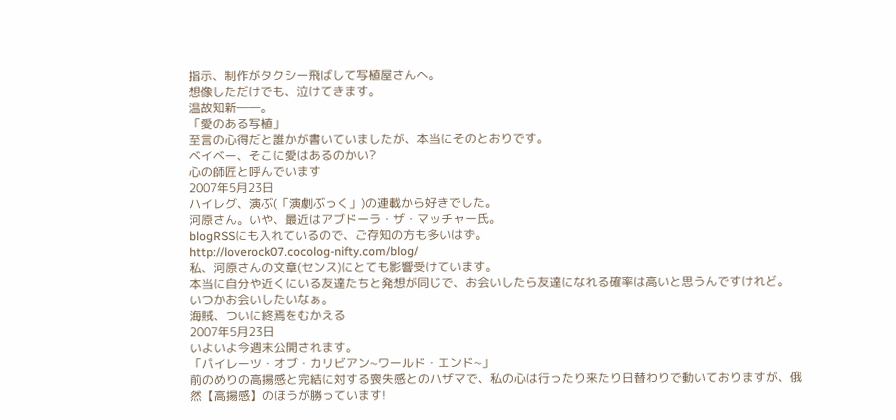指示、制作がタクシー飛ばして写植屋さんへ。
想像しただけでも、泣けてきます。
温故知新――。
「愛のある写植」
至言の心得だと誰かが書いていましたが、本当にそのとおりです。
ベイベー、そこに愛はあるのかい?
心の師匠と呼んでいます
2007年5月23日
ハイレグ、演ぶ(「演劇ぶっく」)の連載から好きでした。
河原さん。いや、最近はアブドーラ・ザ・マッチャー氏。
blogRSSにも入れているので、ご存知の方も多いはず。
http://loverock07.cocolog-nifty.com/blog/
私、河原さんの文章(センス)にとても影響受けています。
本当に自分や近くにいる友達たちと発想が同じで、お会いしたら友達になれる確率は高いと思うんですけれど。
いつかお会いしたいなぁ。
海賊、ついに終焉をむかえる
2007年5月23日
いよいよ今週末公開されます。
「パイレーツ・オブ・カリビアン~ワールド・エンド~」
前のめりの高揚感と完結に対する喪失感とのハザマで、私の心は行ったり来たり日替わりで動いておりますが、俄然【高揚感】のほうが勝っています!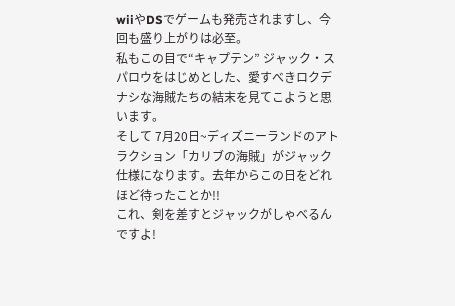wiiやDSでゲームも発売されますし、今回も盛り上がりは必至。
私もこの目で“キャプテン” ジャック・スパロウをはじめとした、愛すべきロクデナシな海賊たちの結末を見てこようと思います。
そして 7月20日~ディズニーランドのアトラクション「カリブの海賊」がジャック仕様になります。去年からこの日をどれほど待ったことか!!
これ、剣を差すとジャックがしゃべるんですよ!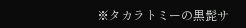※タカラトミーの黒髭サ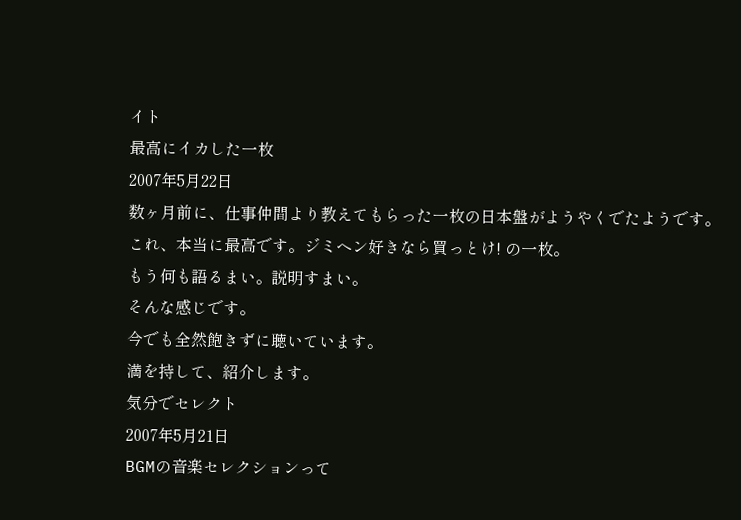イト
最高にイカした一枚
2007年5月22日
数ヶ月前に、仕事仲間より教えてもらった一枚の日本盤がようやくでたようです。
これ、本当に最高です。ジミヘン好きなら買っとけ! の一枚。
もう何も語るまい。説明すまい。
そんな感じです。
今でも全然飽きずに聴いています。
満を持して、紹介します。
気分でセレクト
2007年5月21日
BGMの音楽セレクションって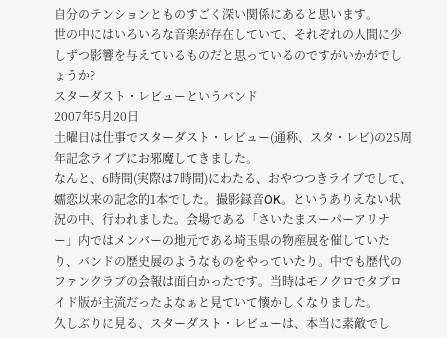自分のテンションとものすごく深い関係にあると思います。
世の中にはいろいろな音楽が存在していて、それぞれの人間に少しずつ影響を与えているものだと思っているのですがいかがでしょうか?
スターダスト・レビューというバンド
2007年5月20日
土曜日は仕事でスターダスト・レビュー(通称、スタ・レビ)の25周年記念ライブにお邪魔してきました。
なんと、6時間(実際は7時間)にわたる、おやつつきライブでして、嬬恋以来の記念的1本でした。撮影録音OK。というありえない状況の中、行われました。会場である「さいたまスーパーアリナー」内ではメンバーの地元である埼玉県の物産展を催していたり、バンドの歴史展のようなものをやっていたり。中でも歴代のファンクラブの会報は面白かったです。当時はモノクロでタブロイド版が主流だったよなぁと見ていて懐かしくなりました。
久しぶりに見る、スターダスト・レビューは、本当に素敵でし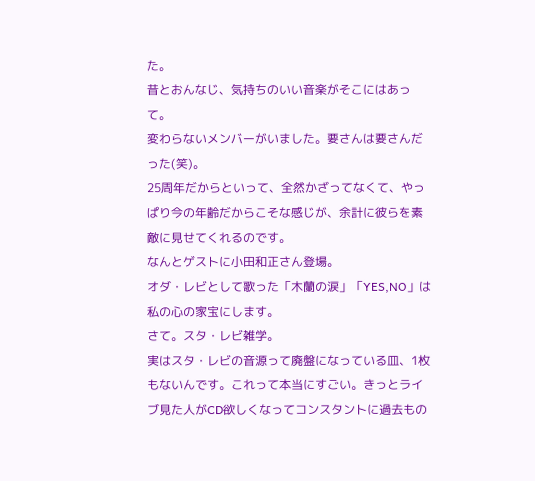た。
昔とおんなじ、気持ちのいい音楽がそこにはあって。
変わらないメンバーがいました。要さんは要さんだった(笑)。
25周年だからといって、全然かざってなくて、やっぱり今の年齢だからこそな感じが、余計に彼らを素敵に見せてくれるのです。
なんとゲストに小田和正さん登場。
オダ・レビとして歌った「木蘭の涙」「YES,NO」は私の心の家宝にします。
さて。スタ・レビ雑学。
実はスタ・レビの音源って廃盤になっている皿、1枚もないんです。これって本当にすごい。きっとライブ見た人がCD欲しくなってコンスタントに過去もの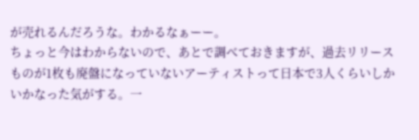が売れるんだろうな。わかるなぁーー。
ちょっと今はわからないので、あとで調べておきますが、過去リリースものが1枚も廃盤になっていないアーティストって日本で3人くらいしかいかなった気がする。一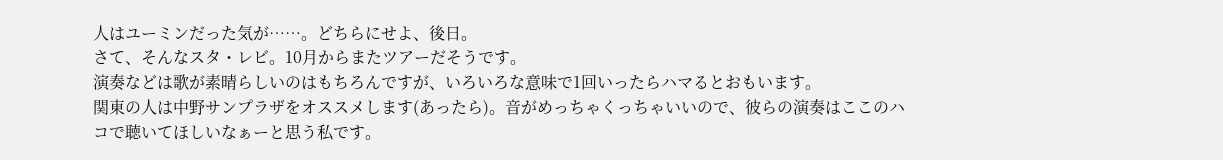人はユーミンだった気が……。どちらにせよ、後日。
さて、そんなスタ・レビ。10月からまたツアーだそうです。
演奏などは歌が素晴らしいのはもちろんですが、いろいろな意味で1回いったらハマるとおもいます。
関東の人は中野サンプラザをオススメします(あったら)。音がめっちゃくっちゃいいので、彼らの演奏はここのハコで聴いてほしいなぁーと思う私です。